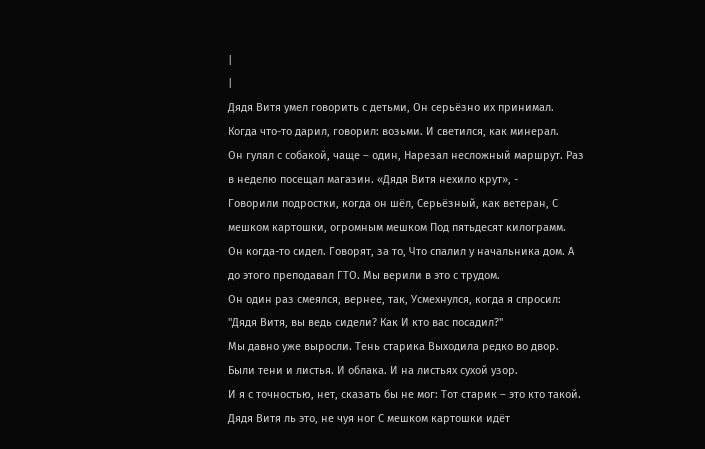|
|
Дядя Витя умел говорить с детьми, Он серьёзно их принимал. Когда что-то дарил, говорил: возьми. И светился, как минерал.
Он гулял с собакой, чаще – один, Нарезал несложный маршрут. Раз в неделю посещал магазин. «Дядя Витя нехило крут», -
Говорили подростки, когда он шёл, Серьёзный, как ветеран, С мешком картошки, огромным мешком Под пятьдесят килограмм.
Он когда-то сидел. Говорят, за то, Что спалил у начальника дом. А до этого преподавал ГТО. Мы верили в это с трудом.
Он один раз смеялся, вернее, так, Усмехнулся, когда я спросил: "Дядя Витя, вы ведь сидели? Как И кто вас посадил?"
Мы давно уже выросли. Тень старика Выходила редко во двор. Были тени и листья. И облака. И на листьях сухой узор.
И я с точностью, нет, сказать бы не мог: Тот старик – это кто такой. Дядя Витя ль это, не чуя ног С мешком картошки идёт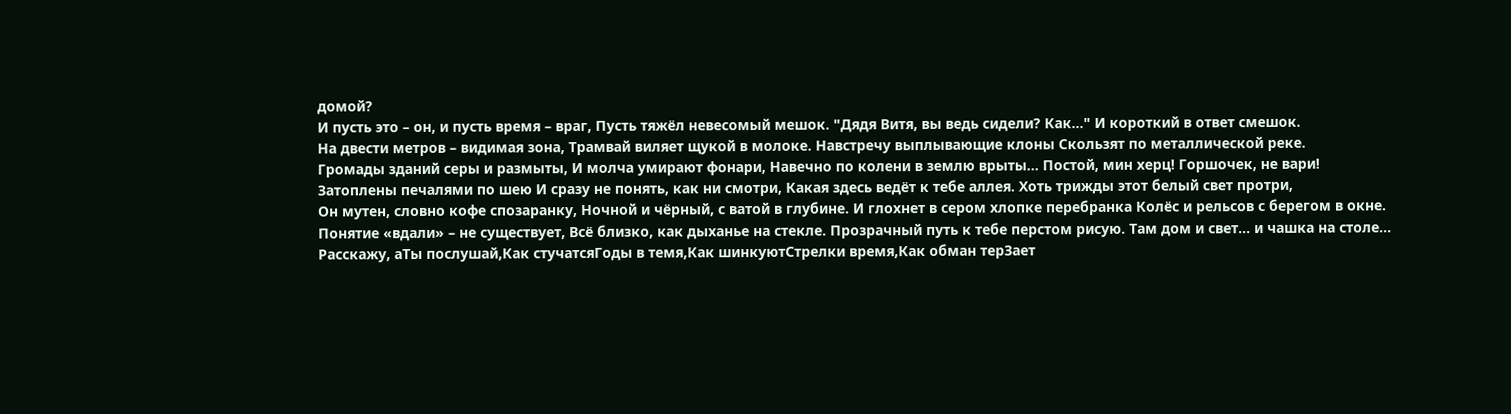домой?
И пусть это – он, и пусть время – враг, Пусть тяжёл невесомый мешок. "Дядя Витя, вы ведь сидели? Как…" И короткий в ответ смешок.
На двести метров – видимая зона, Трамвай виляет щукой в молоке. Навстречу выплывающие клоны Скользят по металлической реке.
Громады зданий серы и размыты, И молча умирают фонари, Навечно по колени в землю врыты... Постой, мин херц! Горшочек, не вари!
Затоплены печалями по шею И сразу не понять, как ни смотри, Какая здесь ведёт к тебе аллея. Хоть трижды этот белый свет протри,
Он мутен, словно кофе спозаранку, Ночной и чёрный, с ватой в глубине. И глохнет в сером хлопке перебранка Колёс и рельсов с берегом в окне.
Понятие «вдали» – не существует, Всё близко, как дыханье на стекле. Прозрачный путь к тебе перстом рисую. Там дом и свет... и чашка на столе...
Расскажу, аТы послушай,Как стучатсяГоды в темя,Как шинкуютСтрелки время,Как обман терЗает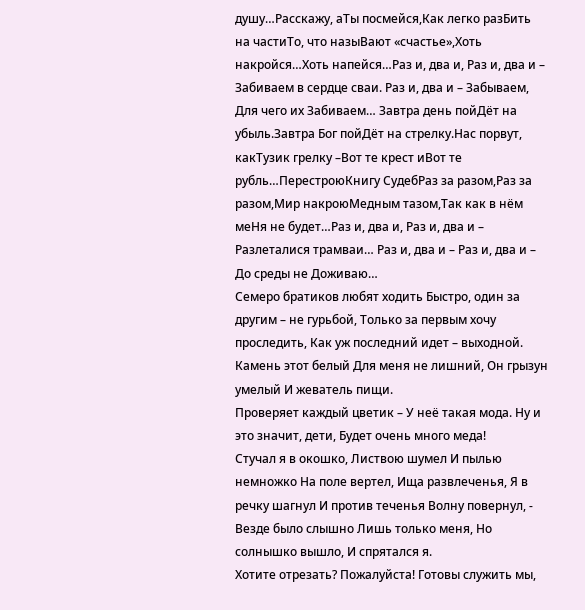душу…Расскажу, аТы посмейся,Как легко разБить на частиТо, что назыВают «счастье»,Хоть накройся…Хоть напейся…Раз и, два и, Раз и, два и – Забиваем в сердце сваи. Раз и, два и – Забываем, Для чего их Забиваем… Завтра день пойДёт на убыль.Завтра Бог пойДёт на стрелку.Нас порвут, какТузик грелку –Вот те крест иВот те рубль…ПерестроюКнигу СудебРаз за разом,Раз за разом,Мир накроюМедным тазом,Так как в нём меНя не будет…Раз и, два и, Раз и, два и – Разлеталися трамваи… Раз и, два и – Раз и, два и – До среды не Доживаю…
Семеро братиков любят ходить Быстро, один за другим – не гурьбой, Только за первым хочу проследить, Как уж последний идет – выходной.
Камень этот белый Для меня не лишний, Он грызун умелый И жеватель пищи.
Проверяет каждый цветик – У неё такая мода. Ну и это значит, дети, Будет очень много меда!
Стучал я в окошко, Листвою шумел И пылью немножко На поле вертел, Ища развлеченья, Я в речку шагнул И против теченья Волну повернул, - Везде было слышно Лишь только меня, Но солнышко вышло, И спрятался я.
Хотите отрезать? Пожалуйста! Готовы служить мы,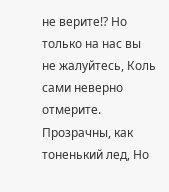не верите!? Но только на нас вы не жалуйтесь, Коль сами неверно отмерите.
Прозрачны, как тоненький лед, Но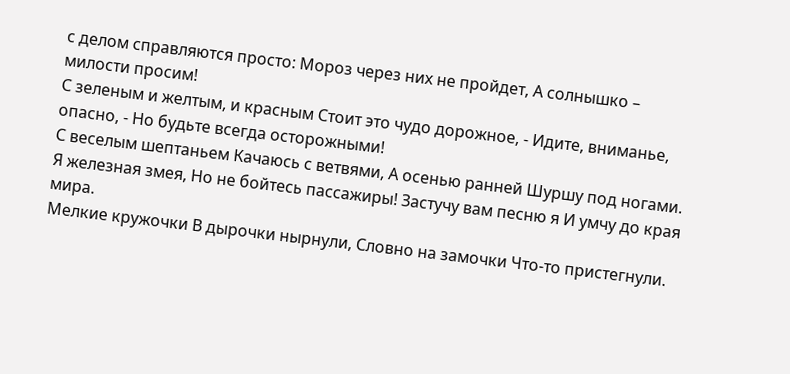с делом справляются просто: Мороз через них не пройдет, А солнышко – милости просим!
С зеленым и желтым, и красным Стоит это чудо дорожное, - Идите, вниманье, опасно, - Но будьте всегда осторожными!
С веселым шептаньем Качаюсь с ветвями, А осенью ранней Шуршу под ногами.
Я железная змея, Но не бойтесь пассажиры! Застучу вам песню я И умчу до края мира.
Мелкие кружочки В дырочки нырнули, Словно на замочки Что-то пристегнули.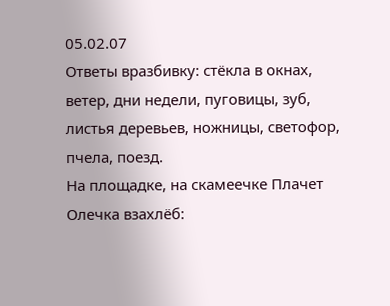05.02.07
Ответы вразбивку: стёкла в окнах, ветер, дни недели, пуговицы, зуб, листья деревьев, ножницы, светофор, пчела, поезд.
На площадке, на скамеечке Плачет Олечка взахлёб: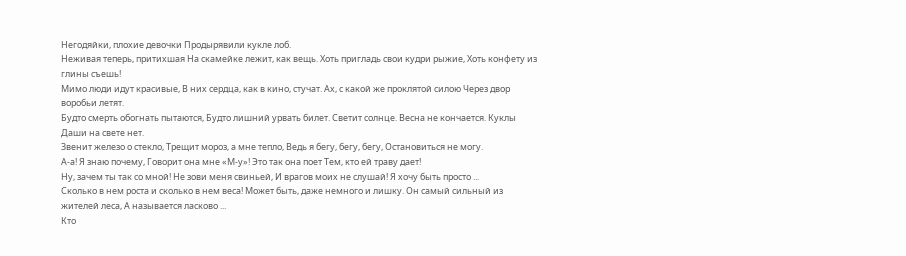Негодяйки, плохие девочки Продырявили кукле лоб.
Неживая теперь, притихшая На скамейке лежит, как вещь. Хоть пригладь свои кудри рыжие, Хоть конфету из глины съешь!
Мимо люди идут красивые, В них сердца, как в кино, стучат. Ах, с какой же проклятой силою Через двор воробьи летят.
Будто смерть обогнать пытаются, Будто лишний урвать билет. Светит солнце. Весна не кончается. Куклы Даши на свете нет.
Звенит железо о стекло, Трещит мороз, а мне тепло, Ведь я бегу, бегу, бегу, Остановиться не могу.
А-а! Я знаю почему, Говорит она мне «М-у»! Это так она поет Тем, кто ей траву дает!
Ну, зачем ты так со мной! Не зови меня свиньей, И врагов моих не слушай! Я хочу быть просто ...
Сколько в нем роста и сколько в нем веса! Может быть, даже немного и лишку. Он самый сильный из жителей леса, А называется ласково ...
Кто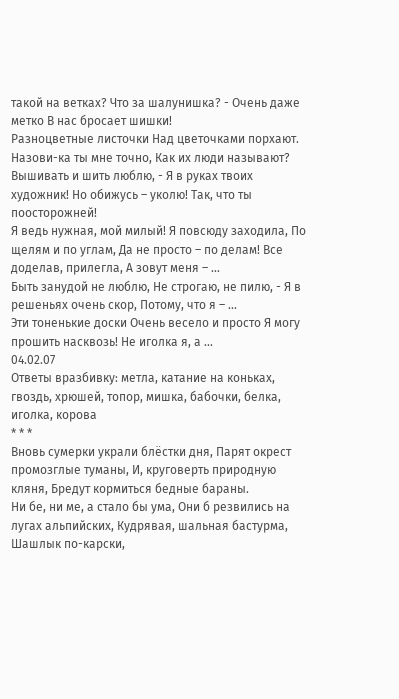такой на ветках? Что за шалунишка? - Очень даже метко В нас бросает шишки!
Разноцветные листочки Над цветочками порхают. Назови-ка ты мне точно, Как их люди называют?
Вышивать и шить люблю, - Я в руках твоих художник! Но обижусь – уколю! Так, что ты поосторожней!
Я ведь нужная, мой милый! Я повсюду заходила, По щелям и по углам, Да не просто – по делам! Все доделав, прилегла, А зовут меня – ...
Быть занудой не люблю, Не строгаю, не пилю, - Я в решеньях очень скор, Потому, что я – ...
Эти тоненькие доски Очень весело и просто Я могу прошить насквозь! Не иголка я, а ...
04.02.07
Ответы вразбивку: метла, катание на коньках, гвоздь, хрюшей, топор, мишка, бабочки, белка, иголка, корова
* * *
Вновь сумерки украли блёстки дня, Парят окрест промозглые туманы, И, круговерть природную кляня, Бредут кормиться бедные бараны.
Ни бе, ни ме, а стало бы ума, Они б резвились на лугах альпийских, Кудрявая, шальная бастурма, Шашлык по-карски,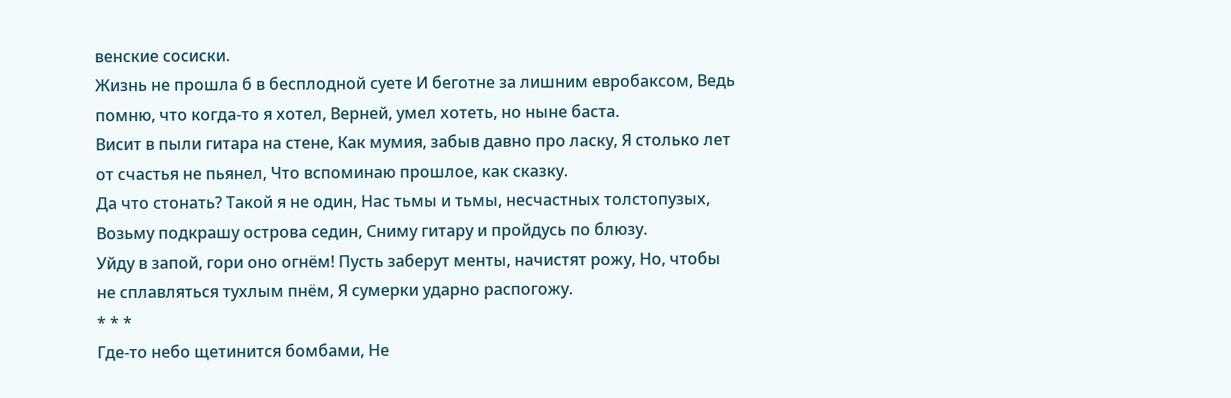венские сосиски.
Жизнь не прошла б в бесплодной суете И беготне за лишним евробаксом, Ведь помню, что когда-то я хотел, Верней, умел хотеть, но ныне баста.
Висит в пыли гитара на стене, Как мумия, забыв давно про ласку, Я столько лет от счастья не пьянел, Что вспоминаю прошлое, как сказку.
Да что стонать? Такой я не один, Нас тьмы и тьмы, несчастных толстопузых, Возьму подкрашу острова седин, Сниму гитару и пройдусь по блюзу.
Уйду в запой, гори оно огнём! Пусть заберут менты, начистят рожу, Но, чтобы не сплавляться тухлым пнём, Я сумерки ударно распогожу.
* * *
Где-то небо щетинится бомбами, Не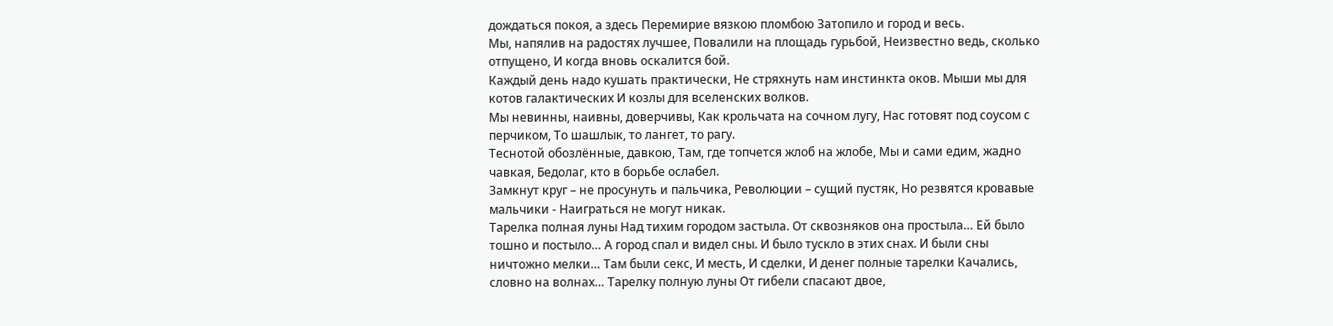дождаться покоя, а здесь Перемирие вязкою пломбою Затопило и город и весь.
Мы, напялив на радостях лучшее, Повалили на площадь гурьбой, Неизвестно ведь, сколько отпущено, И когда вновь оскалится бой.
Каждый день надо кушать практически, Не стряхнуть нам инстинкта оков. Мыши мы для котов галактических И козлы для вселенских волков.
Мы невинны, наивны, доверчивы, Как крольчата на сочном лугу, Нас готовят под соусом с перчиком, То шашлык, то лангет, то рагу.
Теснотой обозлённые, давкою, Там, где топчется жлоб на жлобе, Мы и сами едим, жадно чавкая, Бедолаг, кто в борьбе ослабел.
Замкнут круг – не просунуть и пальчика, Революции – сущий пустяк, Но резвятся кровавые мальчики - Наиграться не могут никак.
Тарелка полная луны Над тихим городом застыла. От сквозняков она простыла… Ей было тошно и постыло… А город спал и видел сны. И было тускло в этих снах. И были сны ничтожно мелки… Там были секс, И месть, И сделки, И денег полные тарелки Качались, словно на волнах… Тарелку полную луны От гибели спасают двое,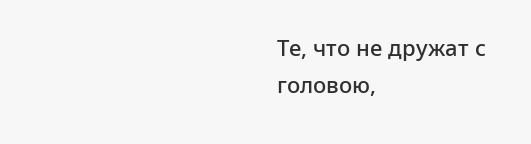Те, что не дружат с головою,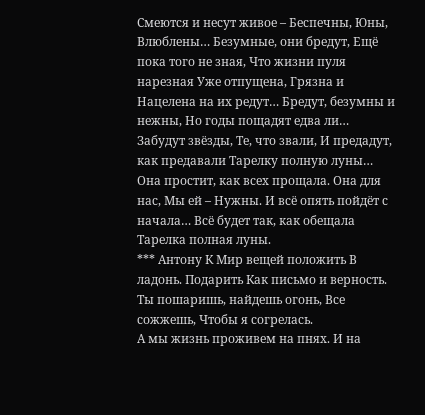Смеются и несут живое – Беспечны, Юны, Влюблены… Безумные, они бредут, Ещё пока того не зная, Что жизни пуля нарезная Уже отпущена, Грязна и Нацелена на их редут… Бредут, безумны и нежны, Но годы пощадят едва ли… Забудут звёзды, Те, что звали, И предадут, как предавали Тарелку полную луны… Она простит, как всех прощала. Она для нас, Мы ей – Нужны. И всё опять пойдёт с начала… Всё будет так, как обещала Тарелка полная луны.
*** Антону К Мир вещей положить В ладонь. Подарить Как письмо и верность. Ты пошаришь, найдешь огонь, Все сожжешь, Чтобы я согрелась.
А мы жизнь проживем на пнях. И на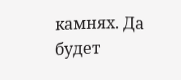камнях. Да будет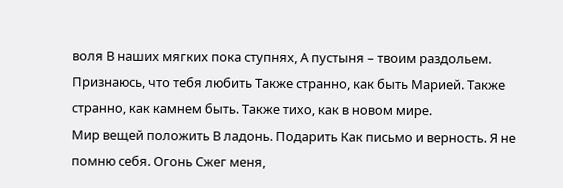воля В наших мягких пока ступнях, А пустыня – твоим раздольем.
Признаюсь, что тебя любить Также странно, как быть Марией. Также странно, как камнем быть. Также тихо, как в новом мире.
Мир вещей положить В ладонь. Подарить Как письмо и верность. Я не помню себя. Огонь Сжег меня,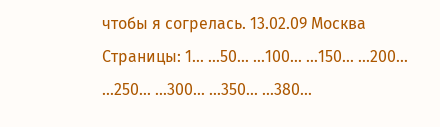чтобы я согрелась. 13.02.09 Москва
Страницы: 1... ...50... ...100... ...150... ...200... ...250... ...300... ...350... ...380...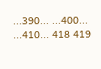...390... ...400... ...410... 418 419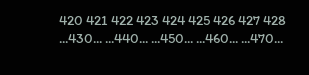420 421 422 423 424 425 426 427 428 ...430... ...440... ...450... ...460... ...470...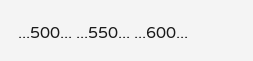...500... ...550... ...600...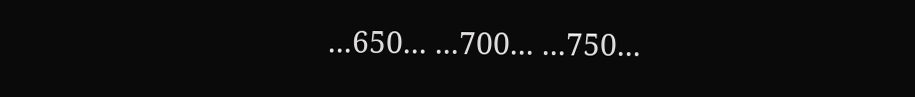...650... ...700... ...750...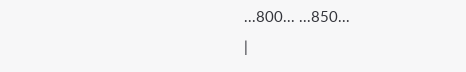...800... ...850...
|